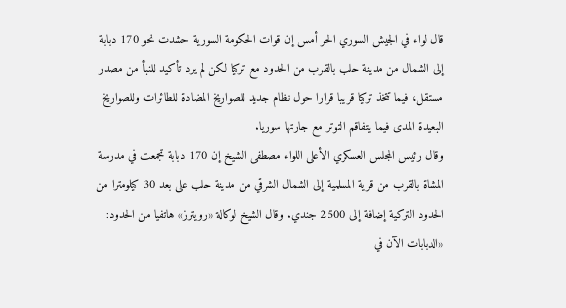قال لواء في الجيش السوري الحر أمس إن قوات الحكومة السورية حشدت نحو 170 دبابة إلى الشمال من مدينة حلب بالقرب من الحدود مع تركيا لكن لم يرد تأكيد للنبأ من مصدر مستقل، فيما تتخذ تركيا قريبا قرارا حول نظام جديد للصواريخ المضادة للطائرات وللصواريخ البعيدة المدى فيما يتفاقم التوتر مع جارتها سوريا.
وقال رئيس المجلس العسكري الأعلى اللواء مصطفى الشيخ إن 170 دبابة تجمعت في مدرسة المشاة بالقرب من قرية المسلمية إلى الشمال الشرقي من مدينة حلب على بعد 30 كيلومترا من الحدود التركية إضافة إلى 2500 جندي. وقال الشيخ لوكالة «رويترز» هاتفيا من الحدود: «الدبابات الآن في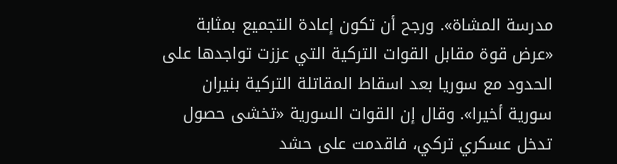مدرسة المشاة». ورجح أن تكون إعادة التجميع بمثابة «عرض قوة مقابل القوات التركية التي عززت تواجدها على الحدود مع سوريا بعد اسقاط المقاتلة التركية بنيران سورية أخيرا». وقال إن القوات السورية «تخشى حصول تدخل عسكري تركي، فاقدمت على حشد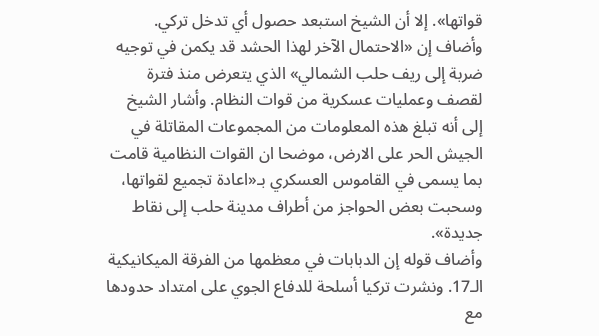قواتها». إلا أن الشيخ استبعد حصول أي تدخل تركي.
وأضاف إن «الاحتمال الآخر لهذا الحشد قد يكمن في توجيه ضربة إلى ريف حلب الشمالي» الذي يتعرض منذ فترة لقصف وعمليات عسكرية من قوات النظام. وأشار الشيخ إلى أنه تبلغ هذه المعلومات من المجموعات المقاتلة في الجيش الحر على الارض، موضحا ان القوات النظامية قامت بما يسمى في القاموس العسكري بـ«اعادة تجميع لقواتها، وسحبت بعض الحواجز من أطراف مدينة حلب إلى نقاط جديدة».
وأضاف قوله إن الدبابات في معظمها من الفرقة الميكانيكية الـ17. ونشرت تركيا أسلحة للدفاع الجوي على امتداد حدودها مع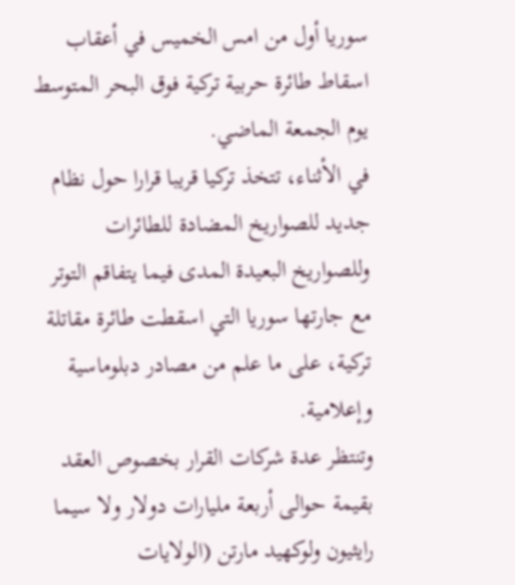سوريا أول من امس الخميس في أعقاب اسقاط طائرة حربية تركية فوق البحر المتوسط يوم الجمعة الماضي.
في الأثناء، تتخذ تركيا قريبا قرارا حول نظام جديد للصواريخ المضادة للطائرات وللصواريخ البعيدة المدى فيما يتفاقم التوتر مع جارتها سوريا التي اسقطت طائرة مقاتلة تركية، على ما علم من مصادر دبلوماسية وإعلامية.
وتنتظر عدة شركات القرار بخصوص العقد بقيمة حوالى أربعة مليارات دولار ولا سيما رايثيون ولوكهيد مارتن (الولايات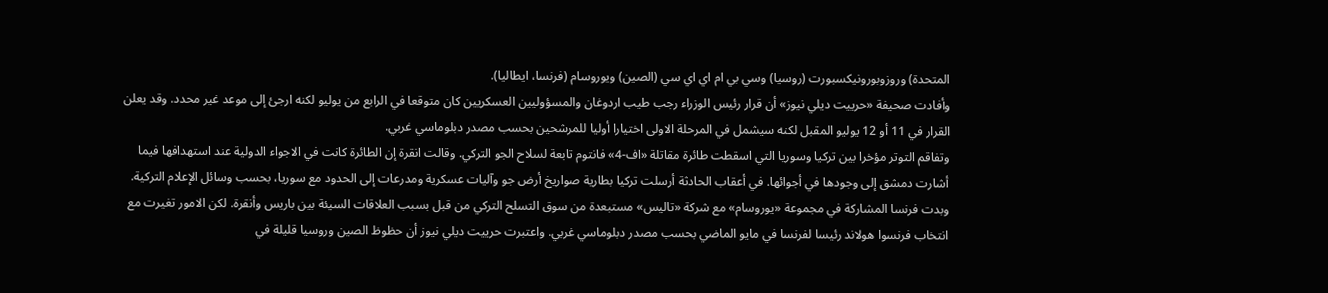المتحدة) وروزوبورونيكسبورت (روسيا) وسي بي ام اي اي سي (الصين) ويوروسام (فرنسا، ايطاليا).
وأفادت صحيفة «حرييت ديلي نيوز» أن قرار رئيس الوزراء رجب طيب اردوغان والمسؤوليين العسكريين كان متوقعا في الرابع من يوليو لكنه ارجئ إلى موعد غير محدد. وقد يعلن القرار في 11 أو 12 يوليو المقبل لكنه سيشمل في المرحلة الاولى اختيارا أوليا للمرشحين بحسب مصدر دبلوماسي غربي.
وتفاقم التوتر مؤخرا بين تركيا وسوريا التي اسقطت طائرة مقاتلة «اف-4» فانتوم تابعة لسلاح الجو التركي. وقالت انقرة إن الطائرة كانت في الاجواء الدولية عند استهدافها فيما أشارت دمشق إلى وجودها في أجوائها. في أعقاب الحادثة أرسلت تركيا بطارية صواريخ أرض جو وآليات عسكرية ومدرعات إلى الحدود مع سوريا، بحسب وسائل الإعلام التركية.
وبدت فرنسا المشاركة في مجموعة «يوروسام» مع شركة «تاليس» مستبعدة من سوق التسلح التركي من قبل بسبب العلاقات السيئة بين باريس وأنقرة. لكن الامور تغيرت مع انتخاب فرنسوا هولاند رئيسا لفرنسا في مايو الماضي بحسب مصدر دبلوماسي غربي. واعتبرت حرييت ديلي نيوز أن حظوظ الصين وروسيا قليلة في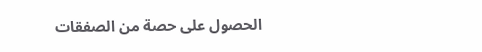الحصول على حصة من الصفقات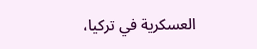العسكرية في تركيا،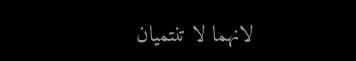لانهما لا تنتميان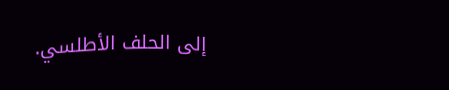إلى الحلف الأطلسي.